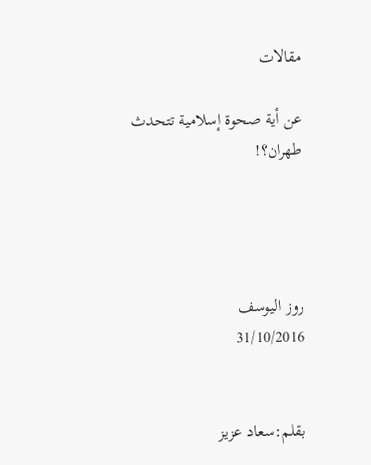مقالات

عن أية صحوة إسلامية تتحدث طهران؟!




روز اليوسف
31/10/2016


بقلم:سعاد عزيز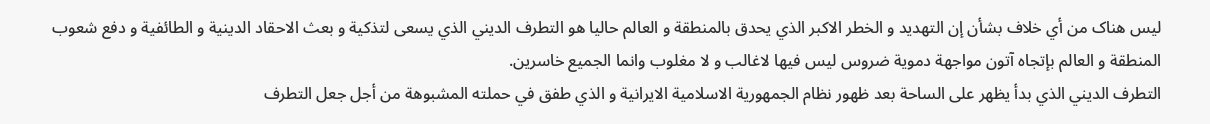ليس هناک من أي خلاف بشأن إن التهديد و الخطر الاکبر الذي يحدق بالمنطقة و العالم حاليا هو التطرف الديني الذي يسعی لتذکية و بعث الاحقاد الدينية و الطائفية و دفع شعوب المنطقة و العالم بإتجاه آتون مواجهة دموية ضروس ليس فيها لاغالب و لا مغلوب وانما الجميع خاسرين.
التطرف الديني الذي بدأ يظهر علی الساحة بعد ظهور نظام الجمهورية الاسلامية الايرانية و الذي طفق في حملته المشبوهة من أجل جعل التطرف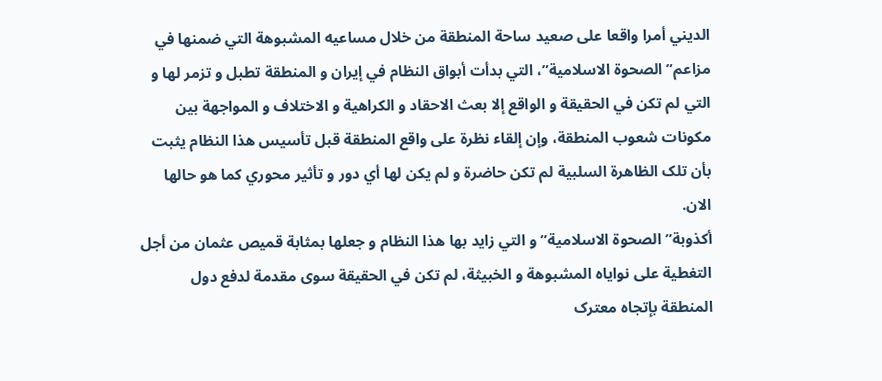الديني أمرا واقعا علی صعيد ساحة المنطقة من خلال مساعيه المشبوهة التي ضمنها في مزاعم”الصحوة الاسلامية”، التي بدأت أبواق النظام في إيران و المنطقة تطبل و تزمر لها و التي لم تکن في الحقيقة و الواقع إلا بعث الاحقاد و الکراهية و الاختلاف و المواجهة بين مکونات شعوب المنطقة، وإن إلقاء نظرة علی واقع المنطقة قبل تأسيس هذا النظام يثبت بأن تلک الظاهرة السلبية لم تکن حاضرة و لم يکن لها أي دور و تأثير محوري کما هو حالها الان.
أکذوبة”الصحوة الاسلامية”و التي زايد بها هذا النظام و جعلها بمثابة قميص عثمان من أجل التغطية علی نواياه المشبوهة و الخبيثة، لم تکن في الحقيقة سوی مقدمة لدفع دول المنطقة بإتجاه معترک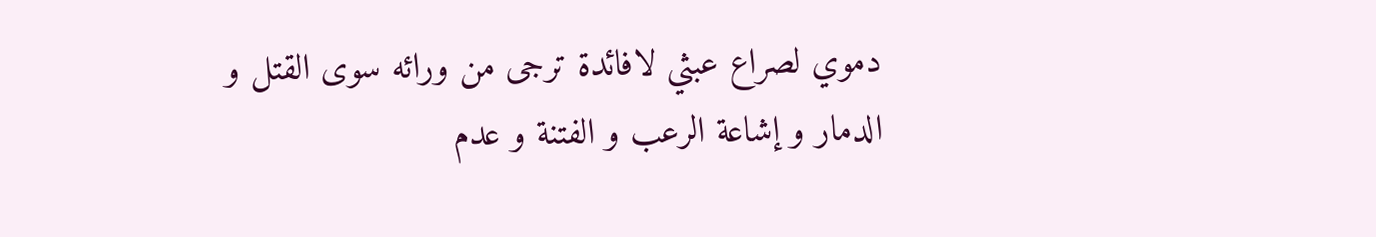دموي لصراع عبثي لافائدة ترجی من ورائه سوی القتل و الدمار و إشاعة الرعب و الفتنة و عدم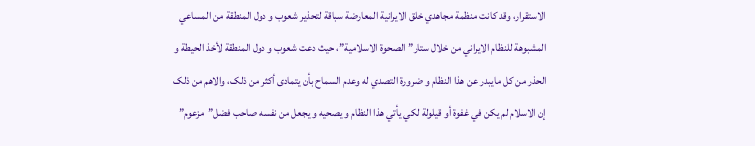الاستقرار، وقد کانت منظمة مجاهدي خلق الايرانية المعارضة سباقة لتحذير شعوب و دول المنطقة من المساعي المشبوهة للنظام الايراني من خلال ستار”الصحوة الاسلامية”، حيث دعت شعوب و دول المنطقة لأخذ الحيطة و الحذر من کل مايبدر عن هذا النظام و ضرورة التصدي له وعدم السماح بأن يتمادی أکثر من ذلک، والاهم من ذلک إن الاسلام لم يکن في غفوة أو قيلولة لکي يأتي هذا النظام و يصحيه و يجعل من نفسه صاحب فضل”مزعوم”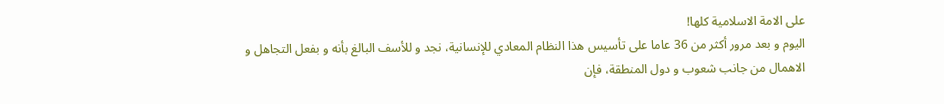علی الامة الاسلامية کلها!
اليوم و بعد مرور أکثر من 36 عاما علی تأسيس هذا النظام المعادي للإنسانية، نجد و للأسف البالغ بأنه و بفعل التجاهل و الاهمال من جانب شعوب و دول المنطقة، فإن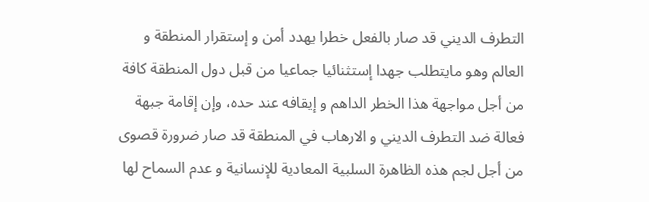التطرف الديني قد صار بالفعل خطرا يهدد أمن و إستقرار المنطقة و العالم وهو مايتطلب جهدا إستثنائيا جماعيا من قبل دول المنطقة کافة من أجل مواجهة هذا الخطر الداهم و إيقافه عند حده، وإن إقامة جبهة فعالة ضد التطرف الديني و الارهاب في المنطقة قد صار ضرورة قصوی من أجل لجم هذه الظاهرة السلبية المعادية للإنسانية و عدم السماح لها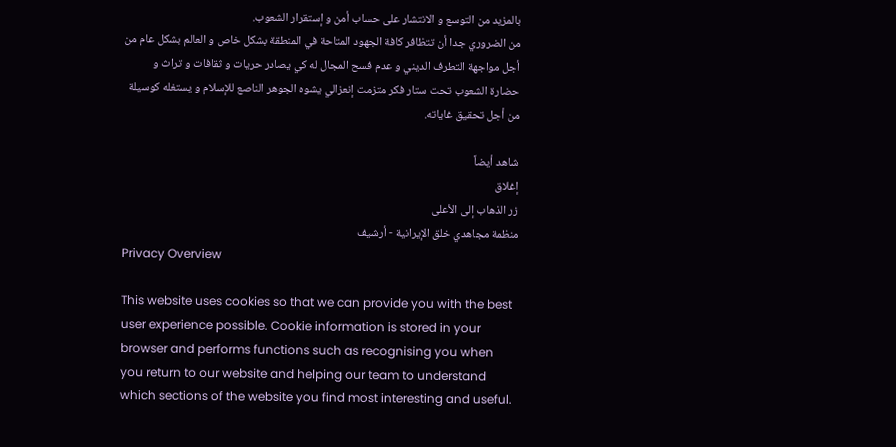بالمزيد من التوسع و الانتشار علی حساب أمن و إستقرار الشعوب.
من الضروري جدا أن تتظافر کافة الجهود المتاحة في المنطقة بشکل خاص و العالم بشکل عام من أجل مواجهة التطرف الديني و عدم فسح المجال له کي يصادر حريات و ثقافات و تراث و حضارة الشعوب تحت ستار فکر متزمت إنعزالي يشوه الجوهر الناصع للإسلام و يستغله کوسيلة من أجل تحقيق غاياته.

شاهد أيضاً
إغلاق
زر الذهاب إلى الأعلى
منظمة مجاهدي خلق الإيرانية - أرشیف
Privacy Overview

This website uses cookies so that we can provide you with the best user experience possible. Cookie information is stored in your browser and performs functions such as recognising you when you return to our website and helping our team to understand which sections of the website you find most interesting and useful.